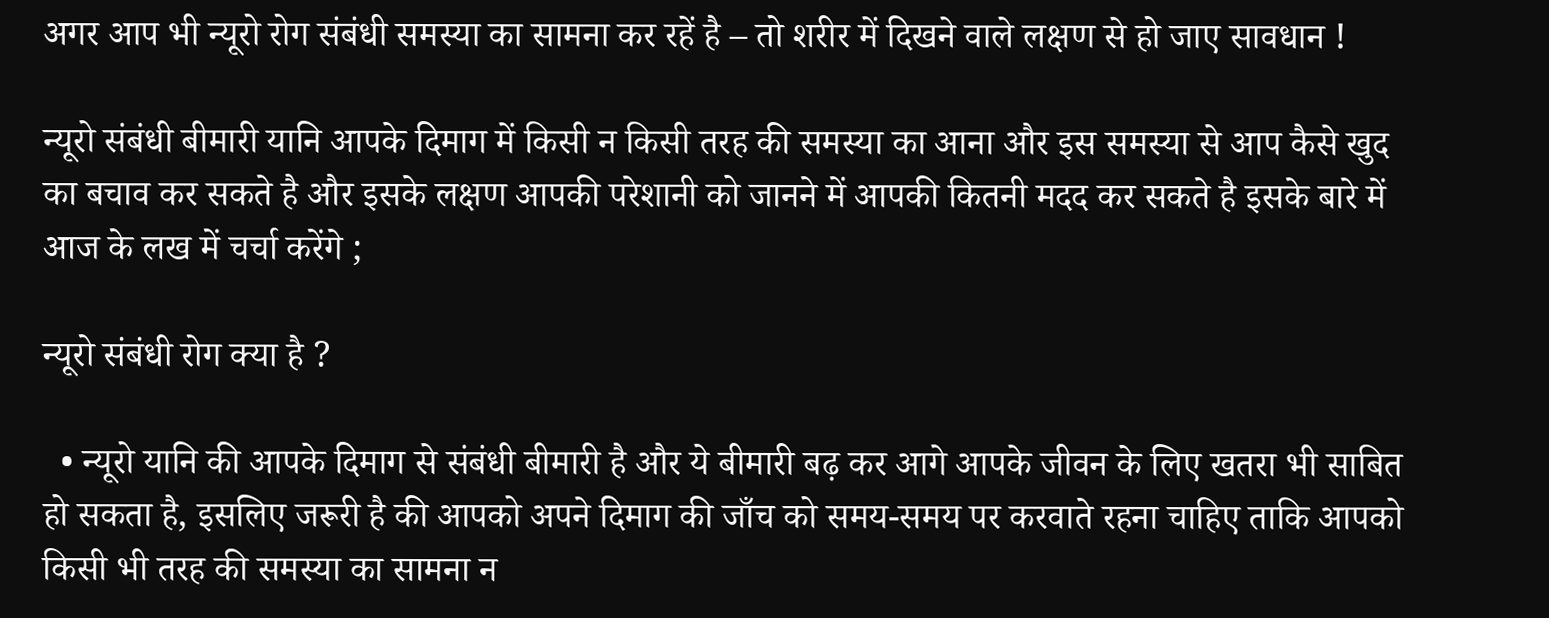अगर आप भी न्यूरो रोग संबंधी समस्या का सामना कर रहें है – तो शरीर में दिखने वाले लक्षण से हो जाए सावधान !

न्यूरो संबंधी बीमारी यानि आपके दिमाग में किसी न किसी तरह की समस्या का आना और इस समस्या से आप कैसे खुद का बचाव कर सकते है और इसके लक्षण आपकी परेशानी को जानने में आपकी कितनी मदद कर सकते है इसके बारे में आज के लख में चर्चा करेंगे ;

न्यूरो संबंधी रोग क्या है ?

  • न्यूरो यानि की आपके दिमाग से संबंधी बीमारी है और ये बीमारी बढ़ कर आगे आपके जीवन के लिए खतरा भी साबित हो सकता है, इसलिए जरूरी है की आपको अपने दिमाग की जाँच को समय-समय पर करवाते रहना चाहिए ताकि आपको किसी भी तरह की समस्या का सामना न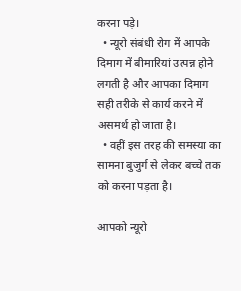करना पड़े।
  • न्यूरो संबंधी रोग में आपके दिमाग में बीमारियां उत्पन्न होने लगती है और आपका दिमाग सही तरीके से कार्य करने में असमर्थ हो जाता है।
  • वहीं इस तरह की समस्या का सामना बुजुर्ग से लेकर बच्चे तक को करना पड़ता है।

आपको न्यूरो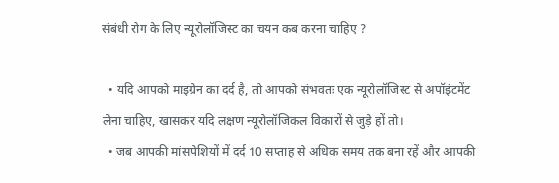संबंधी रोग के लिए न्यूरोलॉजिस्ट का चयन कब करना चाहिए ?

  • यदि आपको माइग्रेन का दर्द है, तो आपको संभवतः एक न्यूरोलॉजिस्ट से अपॉइंटमेंट लेना चाहिए, खासकर यदि लक्षण न्यूरोलॉजिकल विकारों से जुड़े हों तो।
  • जब आपकी मांसपेशियों में दर्द 10 सप्ताह से अधिक समय तक बना रहें और आपकी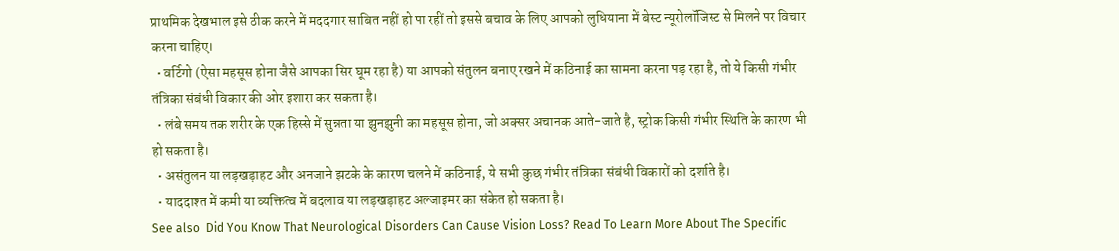प्राथमिक देखभाल इसे ठीक करने में मददगार साबित नहीं हो पा रहीं तो इससे बचाव के लिए आपको लुधियाना में बेस्ट न्यूरोलॉजिस्ट से मिलने पर विचार करना चाहिए।
  • वर्टिगो (ऐसा महसूस होना जैसे आपका सिर घूम रहा है) या आपको संतुलन बनाए रखने में कठिनाई का सामना करना पड़ रहा है, तो ये किसी गंभीर तंत्रिका संबंधी विकार की ओर इशारा कर सकता है।
  • लंबे समय तक शरीर के एक हिस्से में सुन्नता या झुनझुनी का महसूस होना, जो अक्सर अचानक आते-जाते है, स्ट्रोक किसी गंभीर स्थिति के कारण भी हो सकता है।
  • असंतुलन या लड़खड़ाहट और अनजाने झटके के कारण चलने में कठिनाई, ये सभी कुछ गंभीर तंत्रिका संबंधी विकारों को दर्शाते है।
  • याददाश्त में कमी या व्यक्तित्व में बदलाव या लड़खड़ाहट अल्जाइमर का संकेत हो सकता है।
See also  Did You Know That Neurological Disorders Can Cause Vision Loss? Read To Learn More About The Specific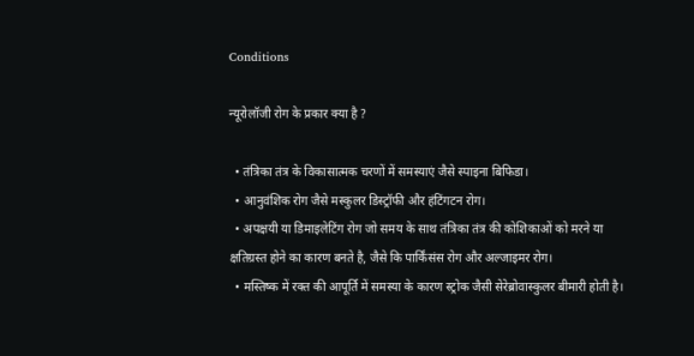Conditions

न्यूरोलॉजी रोग के प्रकार क्या है ?

  • तंत्रिका तंत्र के विकासात्मक चरणों में समस्याएं जैसे स्पाइना बिफिडा।
  • आनुवंशिक रोग जैसे मस्कुलर डिस्ट्रॉफी और हंटिंगटन रोग।
  • अपक्षयी या डिमाइलेटिंग रोग जो समय के साथ तंत्रिका तंत्र की कोशिकाओं को मरने या क्षतिग्रस्त होने का कारण बनते है, जैसे कि पार्किंसंस रोग और अल्जाइमर रोग।
  • मस्तिष्क में रक्त की आपूर्ति में समस्या के कारण स्ट्रोक जैसी सेरेब्रोवास्कुलर बीमारी होती है।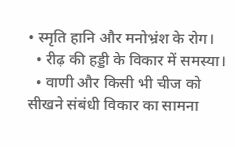• स्मृति हानि और मनोभ्रंश के रोग।
  • रीढ़ की हड्डी के विकार में समस्या।
  • वाणी और किसी भी चीज को सीखने संबंधी विकार का सामना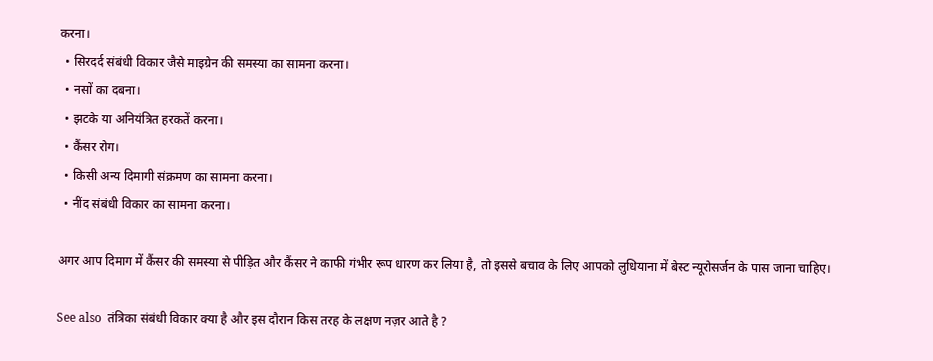करना।
  • सिरदर्द संबंधी विकार जैसे माइग्रेन की समस्या का सामना करना।
  • नसों का दबना।
  • झटके या अनियंत्रित हरकतें करना।
  • कैंसर रोग।
  • किसी अन्य दिमागी संक्रमण का सामना करना।
  • नींद संबंधी विकार का सामना करना।

अगर आप दिमाग में कैंसर की समस्या से पीड़ित और कैंसर ने काफी गंभीर रूप धारण कर लिया है, तो इससे बचाव के लिए आपको लुधियाना में बेस्ट न्यूरोसर्जन के पास जाना चाहिए।

See also  तंत्रिका संबंधी विकार क्या है और इस दौरान किस तरह के लक्षण नज़र आते है ?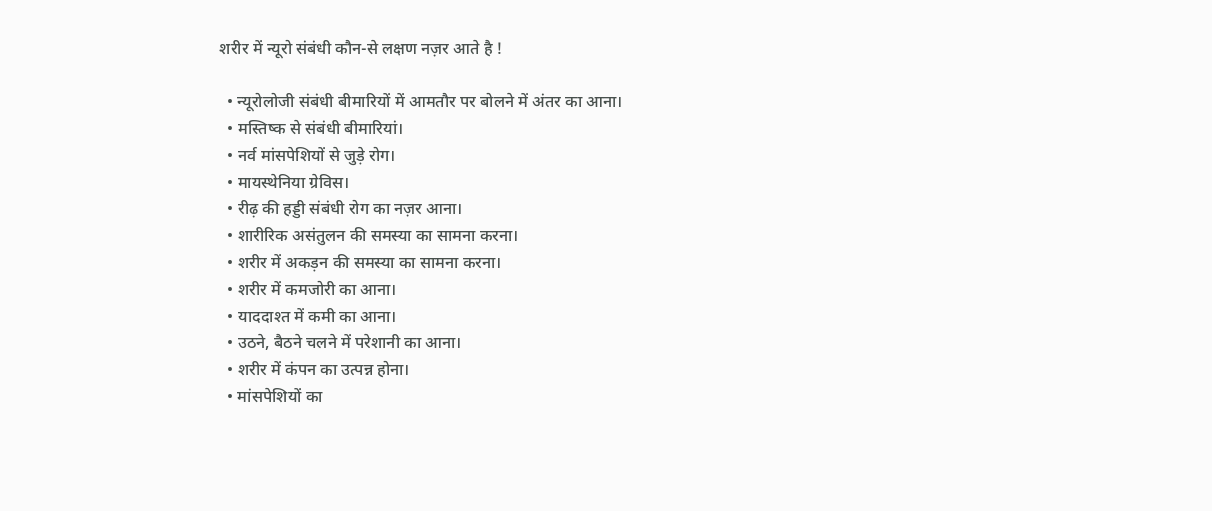शरीर में न्यूरो संबंधी कौन-से लक्षण नज़र आते है !

  • न्यूरोलोजी संबंधी बीमारियों में आमतौर पर बोलने में अंतर का आना।
  • मस्तिष्क से संबंधी बीमारियां।
  • नर्व मांसपेशियों से जुड़े रोग।
  • मायस्थेनिया ग्रेविस।
  • रीढ़ की हड्डी संबंधी रोग का नज़र आना।
  • शारीरिक असंतुलन की समस्या का सामना करना।
  • शरीर में अकड़न की समस्या का सामना करना।
  • शरीर में कमजोरी का आना।
  • याददाश्त में कमी का आना।
  • उठने, बैठने चलने में परेशानी का आना।
  • शरीर में कंपन का उत्पन्न होना।
  • मांसपेशियों का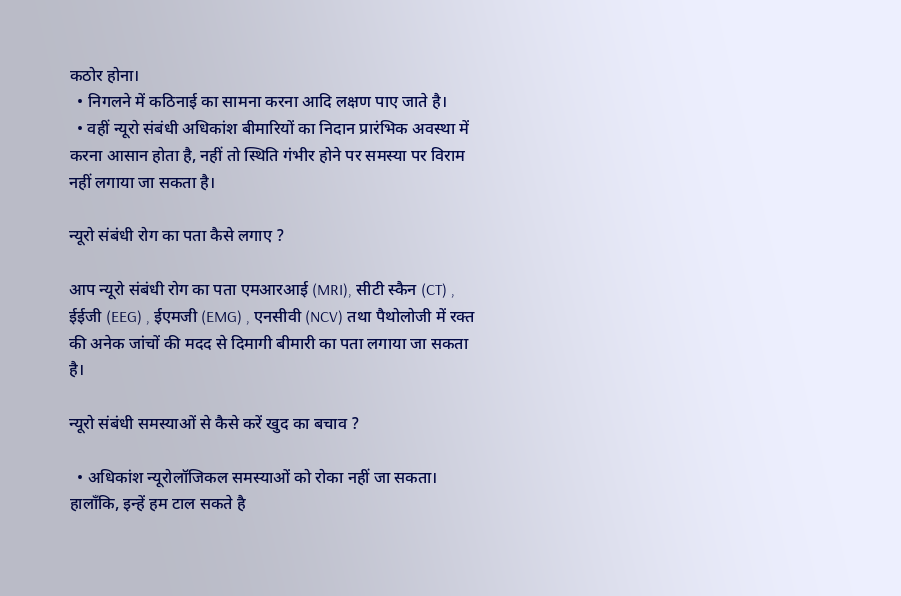कठोर होना।
  • निगलने में कठिनाई का सामना करना आदि लक्षण पाए जाते है।
  • वहीं न्यूरो संबंधी अधिकांश बीमारियों का निदान प्रारंभिक अवस्था में करना आसान होता है, नहीं तो स्थिति गंभीर होने पर समस्या पर विराम नहीं लगाया जा सकता है।

न्यूरो संबंधी रोग का पता कैसे लगाए ?

आप न्यूरो संबंधी रोग का पता एमआरआई (MRI), सीटी स्कैन (CT) , ईईजी (EEG) , ईएमजी (EMG) , एनसीवी (NCV) तथा पैथोलोजी में रक्त की अनेक जांचों की मदद से दिमागी बीमारी का पता लगाया जा सकता है।

न्यूरो संबंधी समस्याओं से कैसे करें खुद का बचाव ?

  • अधिकांश न्यूरोलॉजिकल समस्याओं को रोका नहीं जा सकता। हालाँकि, इन्हें हम टाल सकते है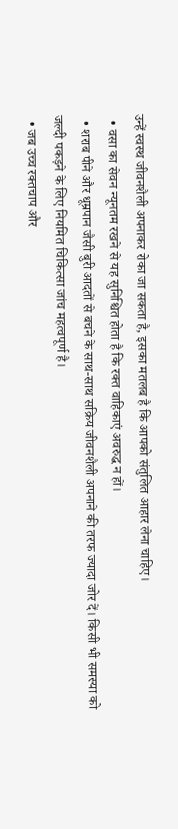उन्हें स्वस्थ जीवनशैली अपनाकर रोका जा सकता है, इसका मतलब है कि आपको संतुलित आहार लेना चाहिए।
  • वसा का सेवन न्यूनतम रखने से यह सुनिश्चित होता है कि रक्त वाहिकाएं अवरुद्ध न हों।
  • शराब पीने और धूम्रपान जैसी बुरी आदतों से बचने के साथ-साथ सक्रिय जीवनशैली अपनाने की तरफ ज्यादा जोर दें। किसी भी समस्या को जल्दी पकड़ने के लिए नियमित चिकित्सा जांच महत्वपूर्ण है।
  • जब उच्च रक्तचाप और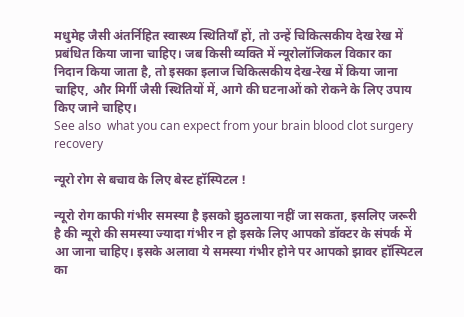मधुमेह जैसी अंतर्निहित स्वास्थ्य स्थितियाँ हों, तो उन्हें चिकित्सकीय देख रेख में प्रबंधित किया जाना चाहिए। जब किसी व्यक्ति में न्यूरोलॉजिकल विकार का निदान किया जाता है, तो इसका इलाज चिकित्सकीय देख-रेख में किया जाना चाहिए, और मिर्गी जैसी स्थितियों में, आगे की घटनाओं को रोकने के लिए उपाय किए जाने चाहिए।
See also  what you can expect from your brain blood clot surgery recovery

न्यूरो रोग से बचाव के लिए बेस्ट हॉस्पिटल !

न्यूरो रोग काफी गंभीर समस्या है इसको झुठलाया नहीं जा सकता, इसलिए जरूरी है की न्यूरो की समस्या ज्यादा गंभीर न हो इसके लिए आपको डॉक्टर के संपर्क में आ जाना चाहिए। इसके अलावा ये समस्या गंभीर होने पर आपको झावर हॉस्पिटल का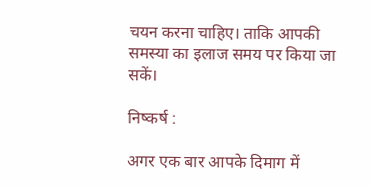चयन करना चाहिए। ताकि आपकी समस्या का इलाज समय पर किया जा सकें।

निष्कर्ष :

अगर एक बार आपके दिमाग में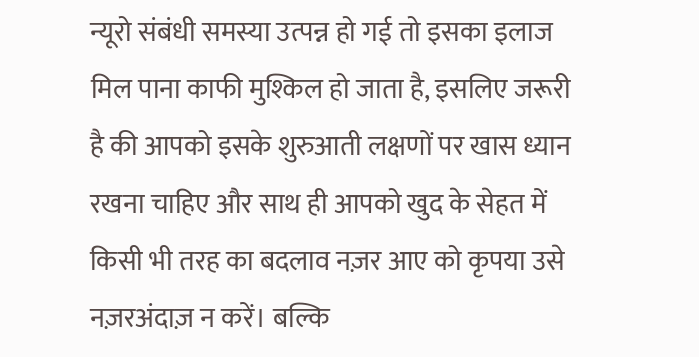न्यूरो संबंधी समस्या उत्पन्न हो गई तो इसका इलाज मिल पाना काफी मुश्किल हो जाता है, इसलिए जरूरी है की आपको इसके शुरुआती लक्षणों पर खास ध्यान रखना चाहिए और साथ ही आपको खुद के सेहत में किसी भी तरह का बदलाव नज़र आए को कृपया उसे नज़रअंदाज़ न करें। बल्कि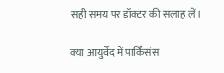सही समय पर डॉक्टर की सलाह लें।

क्या आयुर्वेद में पार्किंसंस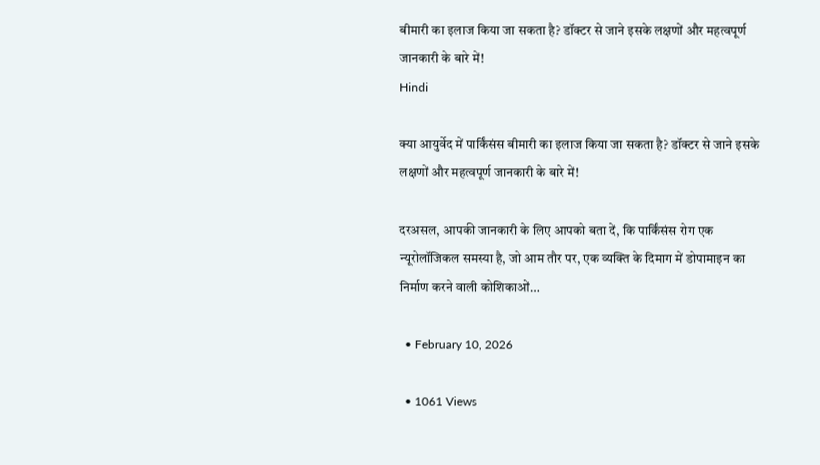बीमारी का इलाज किया जा सकता है? डॉक्टर से जाने इसके लक्षणों और महत्वपूर्ण जानकारी के बारे में!
Hindi

क्या आयुर्वेद में पार्किंसंस बीमारी का इलाज किया जा सकता है? डॉक्टर से जाने इसके लक्षणों और महत्वपूर्ण जानकारी के बारे में!

दरअसल, आपकी जानकारी के लिए आपको बता दें, कि पार्किंसंस रोग एक न्यूरोलॉजिकल समस्या है, जो आम तौर पर, एक व्यक्ति के दिमाग में डोपामाइन का निर्माण करने वाली कोशिकाओं…

  • February 10, 2026

  • 1061 Views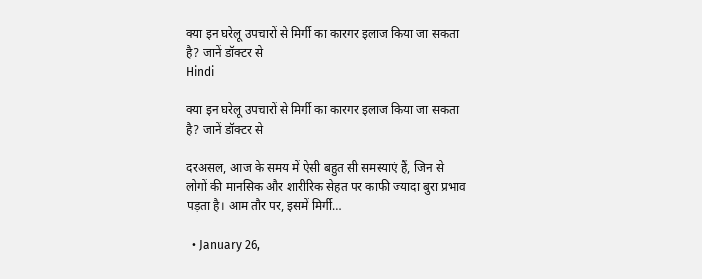क्या इन घरेलू उपचारों से मिर्गी का कारगर इलाज किया जा सकता है? जानें डॉक्टर से
Hindi

क्या इन घरेलू उपचारों से मिर्गी का कारगर इलाज किया जा सकता है? जानें डॉक्टर से

दरअसल, आज के समय में ऐसी बहुत सी समस्याएं हैं, जिन से लोगों की मानसिक और शारीरिक सेहत पर काफी ज्यादा बुरा प्रभाव पड़ता है। आम तौर पर, इसमें मिर्गी…

  • January 26,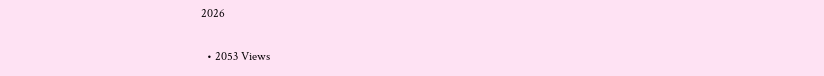2026

  • 2053 Views